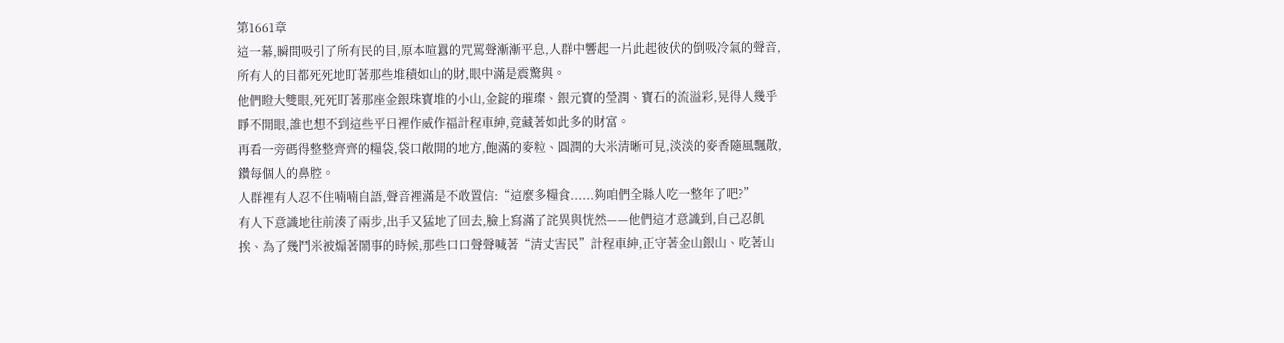第1661章
這一幕,瞬間吸引了所有民的目,原本喧囂的咒罵聲漸漸平息,人群中響起一片此起彼伏的倒吸冷氣的聲音,所有人的目都死死地盯著那些堆積如山的財,眼中滿是震驚與。
他們瞪大雙眼,死死盯著那座金銀珠寶堆的小山,金錠的璀璨、銀元寶的瑩潤、寶石的流溢彩,晃得人幾乎睜不開眼,誰也想不到這些平日裡作威作福計程車紳,竟藏著如此多的財富。
再看一旁碼得整整齊齊的糧袋,袋口敞開的地方,飽滿的麥粒、圓潤的大米清晰可見,淡淡的麥香隨風飄散,鑽每個人的鼻腔。
人群裡有人忍不住喃喃自語,聲音裡滿是不敢置信:“這麼多糧食......夠咱們全縣人吃一整年了吧?”
有人下意識地往前湊了兩步,出手又猛地了回去,臉上寫滿了詫異與恍然——他們這才意識到,自己忍飢挨、為了幾鬥米被煽著鬧事的時候,那些口口聲聲喊著“清丈害民”計程車紳,正守著金山銀山、吃著山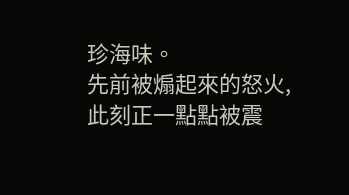珍海味。
先前被煽起來的怒火,此刻正一點點被震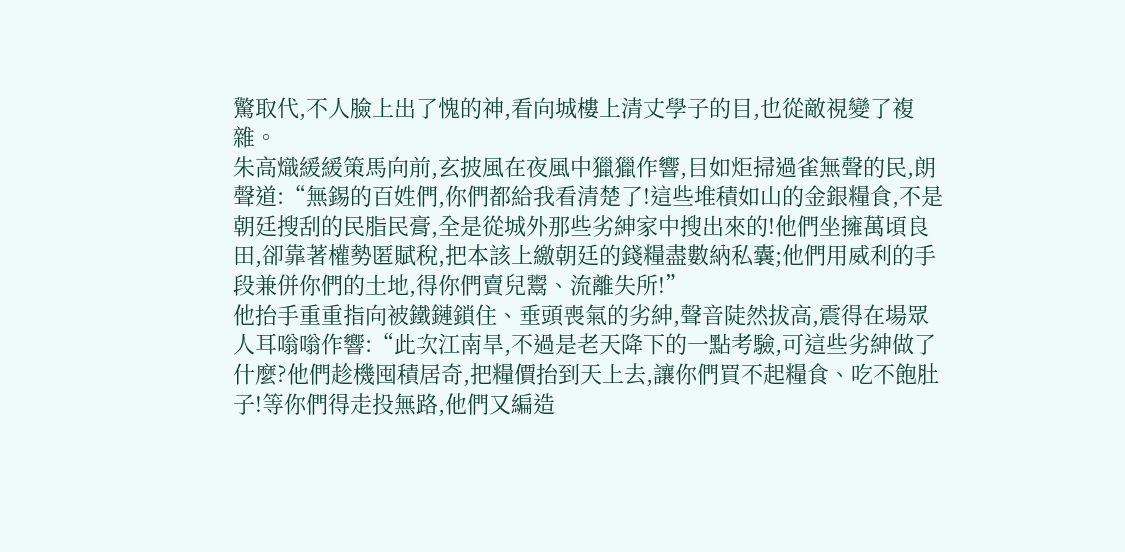驚取代,不人臉上出了愧的神,看向城樓上清丈學子的目,也從敵視變了複雜。
朱高熾緩緩策馬向前,玄披風在夜風中獵獵作響,目如炬掃過雀無聲的民,朗聲道:“無錫的百姓們,你們都給我看清楚了!這些堆積如山的金銀糧食,不是朝廷搜刮的民脂民膏,全是從城外那些劣紳家中搜出來的!他們坐擁萬頃良田,卻靠著權勢匿賦稅,把本該上繳朝廷的錢糧盡數納私囊;他們用威利的手段兼併你們的土地,得你們賣兒鬻、流離失所!”
他抬手重重指向被鐵鏈鎖住、垂頭喪氣的劣紳,聲音陡然拔高,震得在場眾人耳嗡嗡作響:“此次江南旱,不過是老天降下的一點考驗,可這些劣紳做了什麼?他們趁機囤積居奇,把糧價抬到天上去,讓你們買不起糧食、吃不飽肚子!等你們得走投無路,他們又編造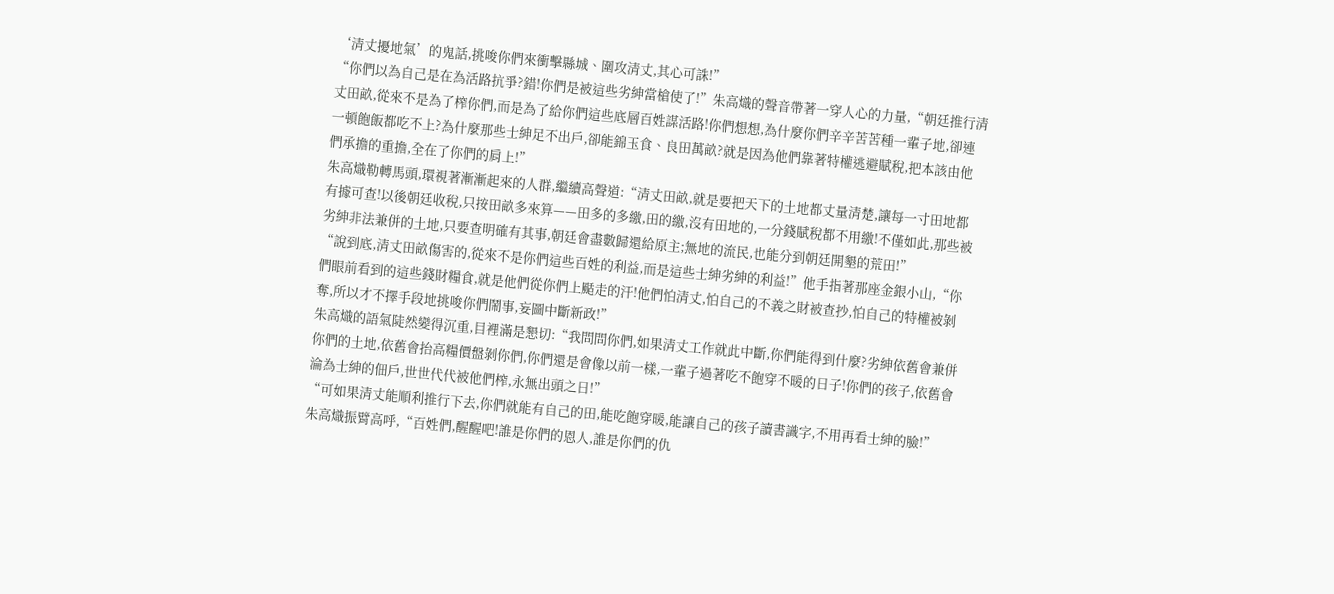‘清丈擾地氣’的鬼話,挑唆你們來衝擊縣城、圍攻清丈,其心可誅!”
“你們以為自己是在為活路抗爭?錯!你們是被這些劣紳當槍使了!”朱高熾的聲音帶著一穿人心的力量,“朝廷推行清丈田畝,從來不是為了榨你們,而是為了給你們這些底層百姓謀活路!你們想想,為什麼你們辛辛苦苦種一輩子地,卻連一頓飽飯都吃不上?為什麼那些士紳足不出戶,卻能錦玉食、良田萬畝?就是因為他們靠著特權逃避賦稅,把本該由他們承擔的重擔,全在了你們的肩上!”
朱高熾勒轉馬頭,環視著漸漸起來的人群,繼續高聲道:“清丈田畝,就是要把天下的土地都丈量清楚,讓每一寸田地都有據可查!以後朝廷收稅,只按田畝多來算——田多的多繳,田的繳,沒有田地的,一分錢賦稅都不用繳!不僅如此,那些被劣紳非法兼併的土地,只要查明確有其事,朝廷會盡數歸還給原主;無地的流民,也能分到朝廷開墾的荒田!”
“說到底,清丈田畝傷害的,從來不是你們這些百姓的利益,而是這些士紳劣紳的利益!”他手指著那座金銀小山,“你們眼前看到的這些錢財糧食,就是他們從你們上颳走的汗!他們怕清丈,怕自己的不義之財被查抄,怕自己的特權被剝奪,所以才不擇手段地挑唆你們鬧事,妄圖中斷新政!”
朱高熾的語氣陡然變得沉重,目裡滿是懇切:“我問問你們,如果清丈工作就此中斷,你們能得到什麼?劣紳依舊會兼併你們的土地,依舊會抬高糧價盤剝你們,你們還是會像以前一樣,一輩子過著吃不飽穿不暖的日子!你們的孩子,依舊會淪為士紳的佃戶,世世代代被他們榨,永無出頭之日!”
“可如果清丈能順利推行下去,你們就能有自己的田,能吃飽穿暖,能讓自己的孩子讀書識字,不用再看士紳的臉!”
朱高熾振臂高呼,“百姓們,醒醒吧!誰是你們的恩人,誰是你們的仇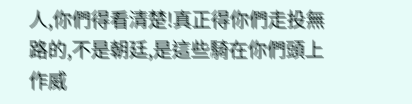人,你們得看清楚!真正得你們走投無路的,不是朝廷,是這些騎在你們頭上作威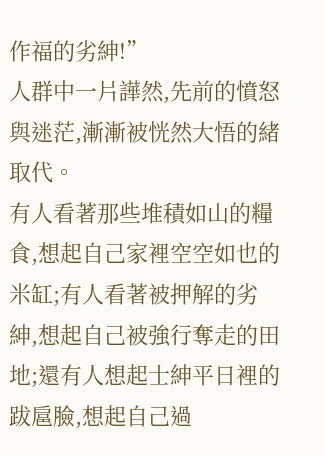作福的劣紳!”
人群中一片譁然,先前的憤怒與迷茫,漸漸被恍然大悟的緒取代。
有人看著那些堆積如山的糧食,想起自己家裡空空如也的米缸;有人看著被押解的劣紳,想起自己被強行奪走的田地;還有人想起士紳平日裡的跋扈臉,想起自己過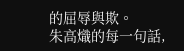的屈辱與欺。
朱高熾的每一句話,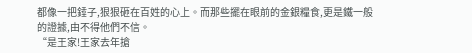都像一把錘子,狠狠砸在百姓的心上。而那些擺在眼前的金銀糧食,更是鐵一般的證據,由不得他們不信。
“是王家!王家去年搶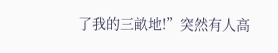了我的三畝地!”突然有人高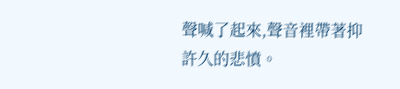聲喊了起來,聲音裡帶著抑許久的悲憤。